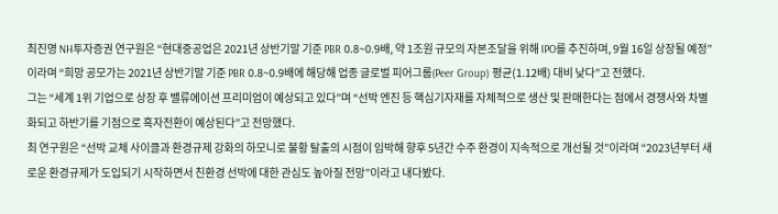최진명 NH투자증권 연구원은 “현대중공업은 2021년 상반기말 기준 PBR 0.8~0.9배, 약 1조원 규모의 자본조달을 위해 IPO를 추진하며, 9월 16일 상장될 예정”이라며 “희망 공모가는 2021년 상반기말 기준 PBR 0.8~0.9배에 해당해 업종 글로벌 피어그룹(Peer Group) 평균(1.12배) 대비 낮다”고 전했다.
그는 “세계 1위 기업으로 상장 후 밸류에이션 프리미엄이 예상되고 있다”며 “선박 엔진 등 핵심기자재를 자체적으로 생산 및 판매한다는 점에서 경쟁사와 차별화되고 하반기를 기점으로 흑자전환이 예상된다”고 전망했다.
최 연구원은 “선박 교체 사이클과 환경규제 강화의 하모니로 불황 탈출의 시점이 임박해 향후 5년간 수주 환경이 지속적으로 개선될 것”이라며 “2023년부터 새로운 환경규제가 도입되기 시작하면서 친환경 선박에 대한 관심도 높아질 전망”이라고 내다봤다.